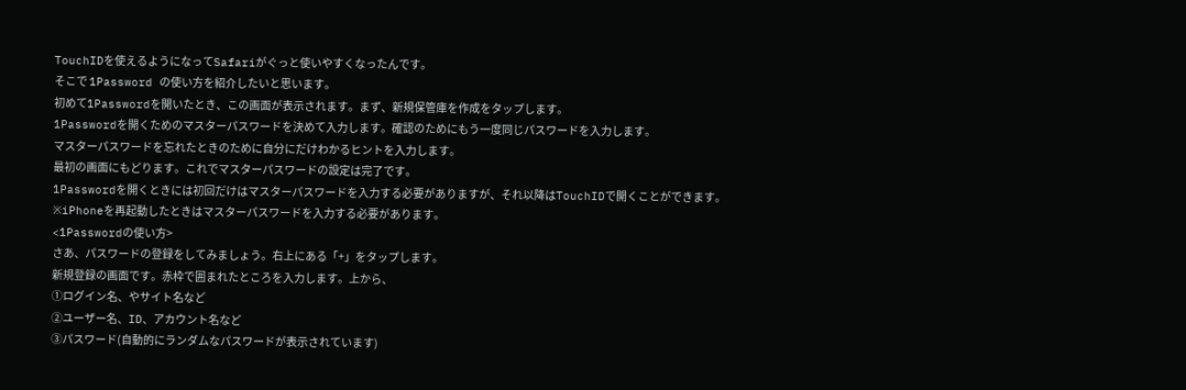TouchIDを使えるようになってSafariがぐっと使いやすくなったんです。
そこで 1Password の使い方を紹介したいと思います。
初めて1Passwordを開いたとき、この画面が表示されます。まず、新規保管庫を作成をタップします。
1Passwordを開くためのマスターパスワードを決めて入力します。確認のためにもう一度同じパスワードを入力します。
マスターパスワードを忘れたときのために自分にだけわかるヒントを入力します。
最初の画面にもどります。これでマスターパスワードの設定は完了です。
1Passwordを開くときには初回だけはマスターパスワードを入力する必要がありますが、それ以降はTouchIDで開くことができます。
※iPhoneを再起動したときはマスターパスワードを入力する必要があります。
<1Passwordの使い方>
さあ、パスワードの登録をしてみましょう。右上にある「+」をタップします。
新規登録の画面です。赤枠で囲まれたところを入力します。上から、
①ログイン名、やサイト名など
②ユーザー名、ID、アカウント名など
③パスワード(自動的にランダムなパスワードが表示されています)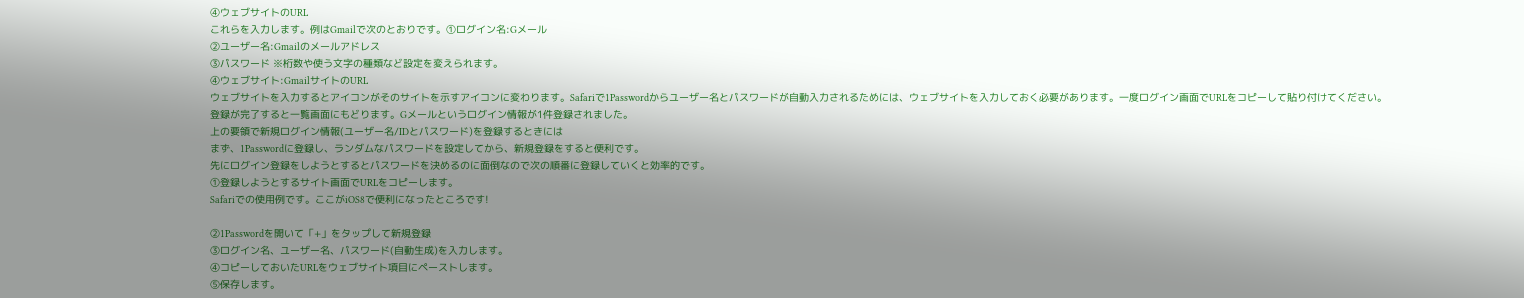④ウェブサイトのURL
これらを入力します。例はGmailで次のとおりです。①ログイン名:Gメール
②ユーザー名:Gmailのメールアドレス
③パスワード ※桁数や使う文字の種類など設定を変えられます。
④ウェブサイト:GmailサイトのURL
ウェブサイトを入力するとアイコンがそのサイトを示すアイコンに変わります。Safariで1Passwordからユーザー名とパスワードが自動入力されるためには、ウェブサイトを入力しておく必要があります。一度ログイン画面でURLをコピーして貼り付けてください。
登録が完了すると一覧画面にもどります。Gメールというログイン情報が1件登録されました。
上の要領で新規ログイン情報(ユーザー名/IDとパスワード)を登録するときには
まず、1Passwordに登録し、ランダムなパスワードを設定してから、新規登録をすると便利です。
先にログイン登録をしようとするとパスワードを決めるのに面倒なので次の順番に登録していくと効率的です。
①登録しようとするサイト画面でURLをコピーします。
Safariでの使用例です。ここがiOS8で便利になったところです!

②1Passwordを開いて「+」をタップして新規登録
③ログイン名、ユーザー名、パスワード(自動生成)を入力します。
④コピーしておいたURLをウェブサイト項目にペーストします。
⑤保存します。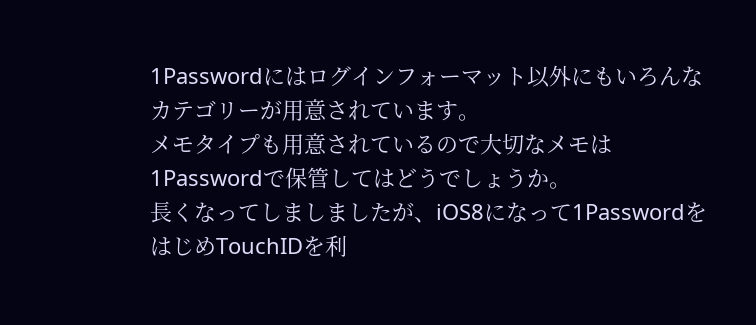1Passwordにはログインフォーマット以外にもいろんなカテゴリーが用意されています。
メモタイプも用意されているので大切なメモは1Passwordで保管してはどうでしょうか。
長くなってしましましたが、iOS8になって1PasswordをはじめTouchIDを利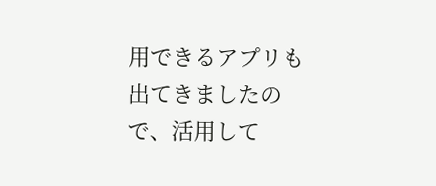用できるアプリも出てきましたので、活用して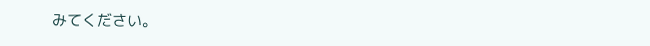みてください。